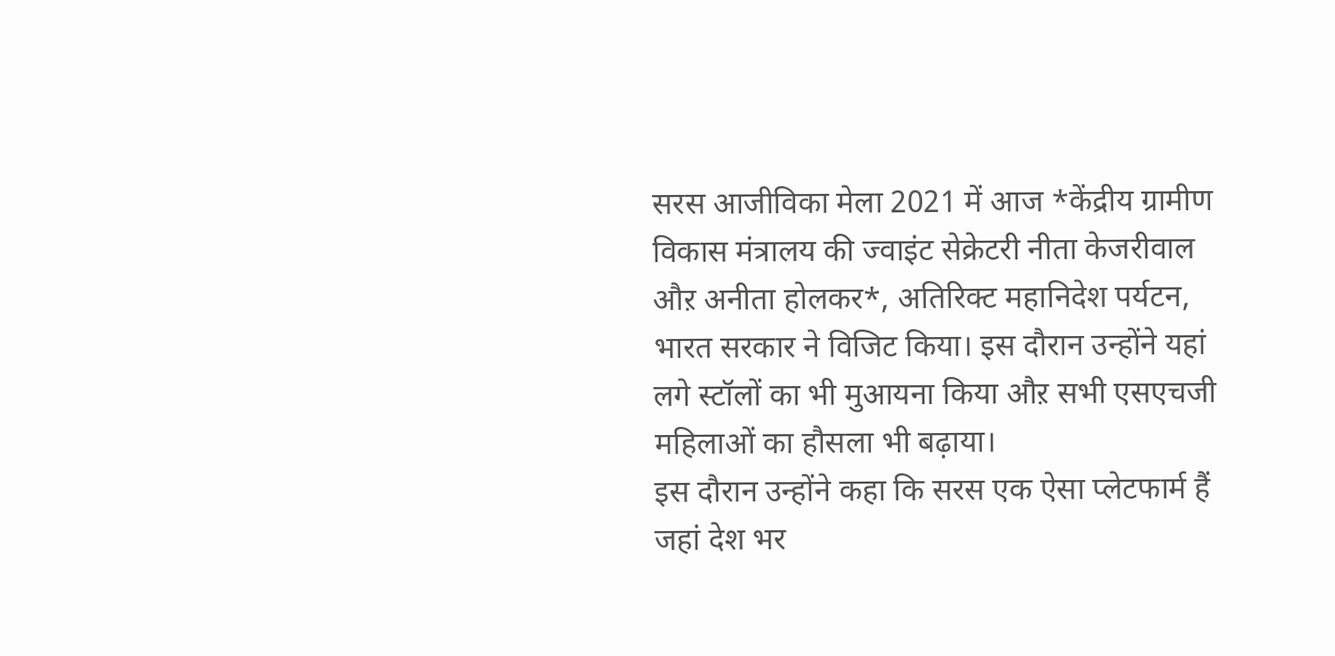सरस आजीविका मेला 2021 में आज *केंद्रीय ग्रामीण विकास मंत्रालय की ज्वाइंट सेक्रेटरी नीता केजरीवाल औऱ अनीता होलकर*, अतिरिक्ट महानिदेश पर्यटन, भारत सरकार ने विजिट किया। इस दौरान उन्होंने यहां लगे स्टॉलों का भी मुआयना किया औऱ सभी एसएचजी महिलाओं का हौसला भी बढ़ाया।
इस दौरान उन्होंने कहा कि सरस एक ऐसा प्लेटफार्म हैं जहां देश भर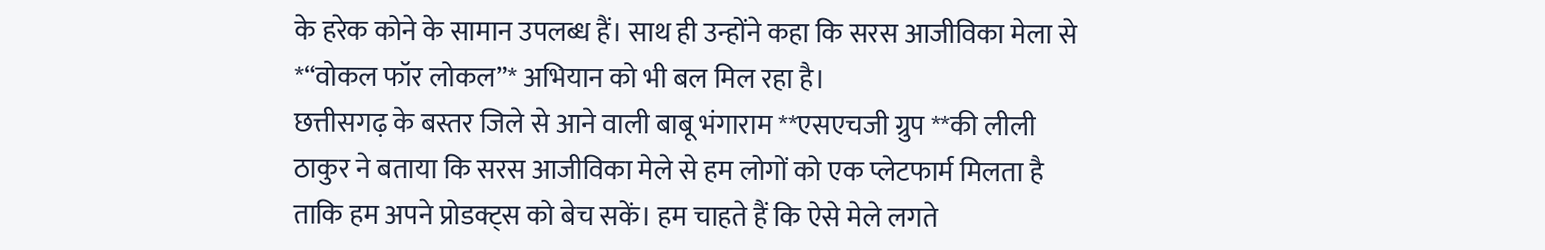के हरेक कोने के सामान उपलब्ध हैं। साथ ही उन्होंने कहा कि सरस आजीविका मेला से *“वोकल फॉर लोकल”* अभियान को भी बल मिल रहा है।
छत्तीसगढ़ के बस्तर जिले से आने वाली बाबू भंगाराम **एसएचजी ग्रुप **की लीली ठाकुर ने बताया कि सरस आजीविका मेले से हम लोगों को एक प्लेटफार्म मिलता है ताकि हम अपने प्रोडक्ट्स को बेच सकें। हम चाहते हैं कि ऐसे मेले लगते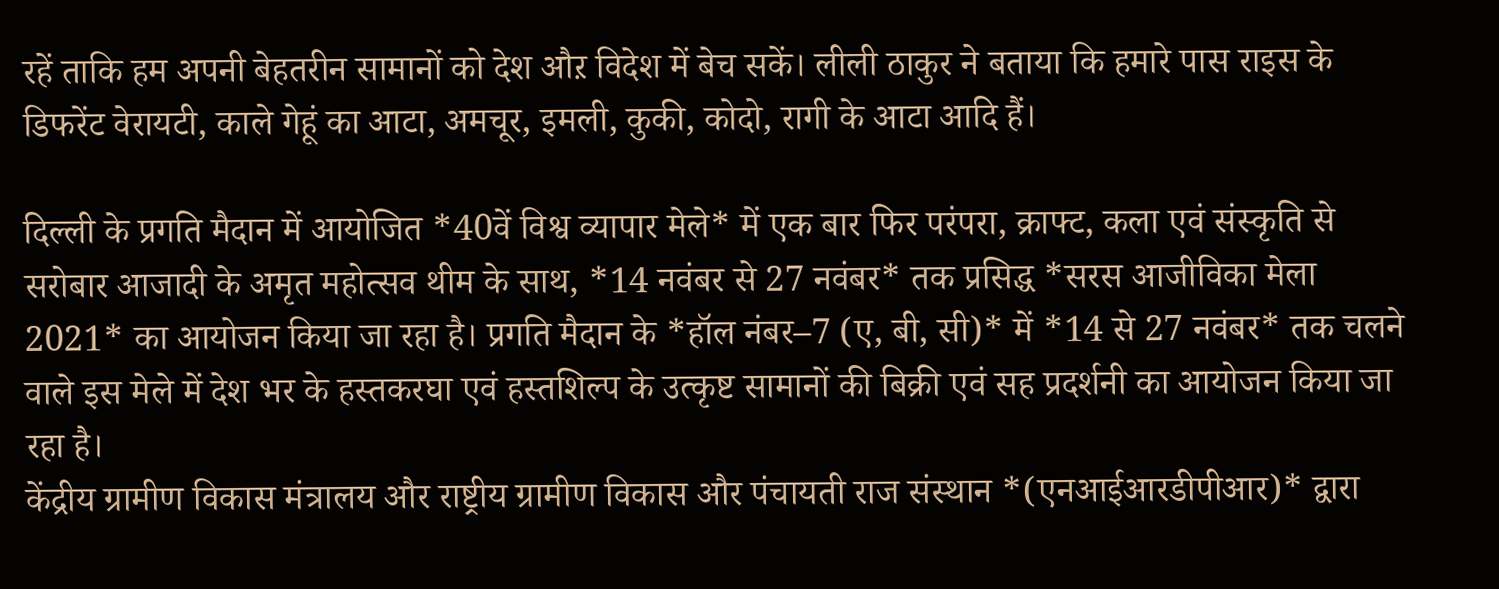रहें ताकि हम अपनी बेहतरीन सामानों को देश औऱ विदेश में बेच सकें। लीली ठाकुर ने बताया कि हमारे पास राइस के डिफरेंट वेरायटी, काले गेहूं का आटा, अमचूर, इमली, कुकी, कोदो, रागी के आटा आदि हैं।

दिल्ली के प्रगति मैदान में आयोजित *40वें विश्व व्यापार मेले* में एक बार फिर परंपरा, क्राफ्ट, कला एवं संस्कृति से सरोबार आजादी के अमृत महोत्सव थीम के साथ, *14 नवंबर से 27 नवंबर* तक प्रसिद्ध *सरस आजीविका मेला 2021* का आयोजन किया जा रहा है। प्रगति मैदान के *हॉल नंबर–7 (ए, बी, सी)* में *14 से 27 नवंबर* तक चलने वाले इस मेले में देश भर के हस्तकरघा एवं हस्तशिल्प के उत्कृष्ट सामानों की बिक्री एवं सह प्रदर्शनी का आयोजन किया जा रहा है।
केंद्रीय ग्रामीण विकास मंत्रालय और राष्ट्रीय ग्रामीण विकास और पंचायती राज संस्थान *(एनआईआरडीपीआर)* द्वारा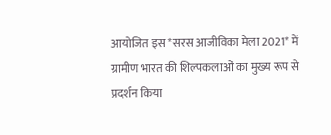आयोजित इस *सरस आजीविका मेला 2021* में ग्रामीण भारत की शिल्पकलाओं का मुख्य रूप से प्रदर्शन किया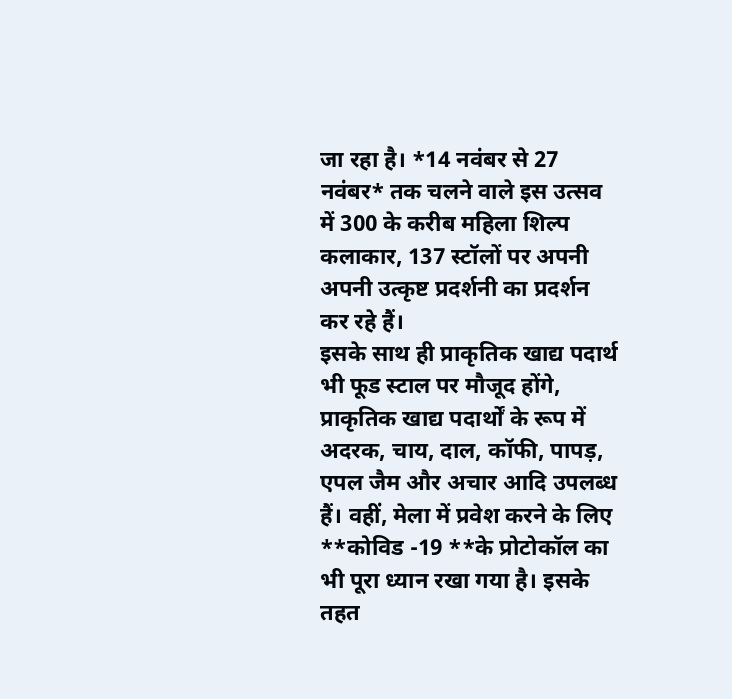जा रहा है। *14 नवंबर से 27 नवंबर* तक चलने वाले इस उत्सव में 300 के करीब महिला शिल्प कलाकार, 137 स्टॉलों पर अपनी अपनी उत्कृष्ट प्रदर्शनी का प्रदर्शन कर रहे हैं।
इसके साथ ही प्राकृतिक खाद्य पदार्थ भी फूड स्टाल पर मौजूद होंगे, प्राकृतिक खाद्य पदार्थों के रूप में अदरक, चाय, दाल, कॉफी, पापड़, एपल जैम और अचार आदि उपलब्ध हैं। वहीं, मेला में प्रवेश करने के लिए **कोविड -19 **के प्रोटोकॉल का भी पूरा ध्यान रखा गया है। इसके तहत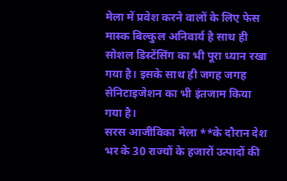मेला में प्रवेश करने वालों के लिए फेस मास्क बिल्कुल अनिवार्य है साथ ही सोशल डिस्टेंसिंग का भी पूरा ध्यान रखा गया है। इसके साथ ही जगह जगह सेनिटाइजेशन का भी इंतजाम किया गया है।
सरस आजीविका मेला **के दौरान देश भर के 30 राज्यों के हजारों उत्पादों की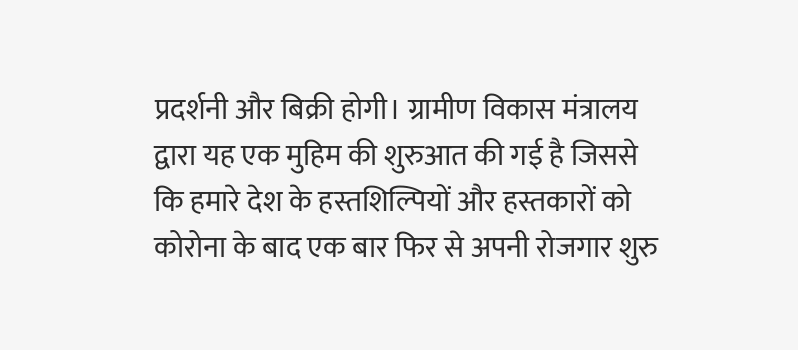प्रदर्शनी और बिक्री होगी। ग्रामीण विकास मंत्रालय द्वारा यह एक मुहिम की शुरुआत की गई है जिससे कि हमारे देश के हस्तशिल्पियों और हस्तकारों को कोरोना के बाद एक बार फिर से अपनी रोजगार शुरु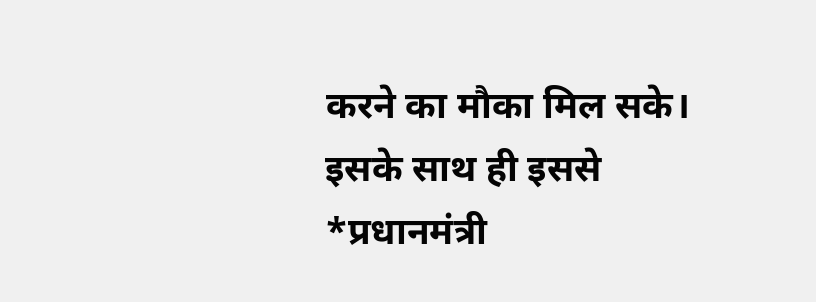करने का मौका मिल सके।
इसके साथ ही इससे *प्रधानमंत्री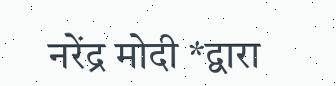नरेंद्र मोदी *द्वारा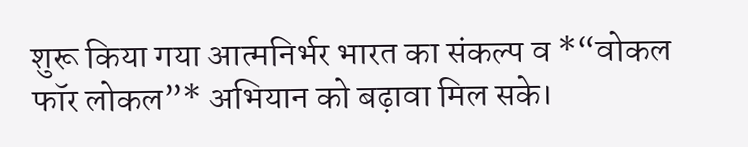शुरू किया गया आत्मनिर्भर भारत का संकल्प व *“वोकल फॉर लोकल”* अभियान को बढ़ावा मिल सके।